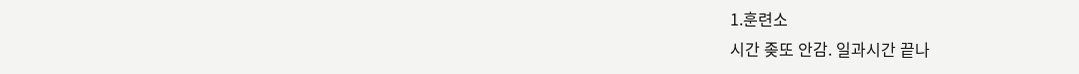1.훈련소
시간 좆또 안감. 일과시간 끝나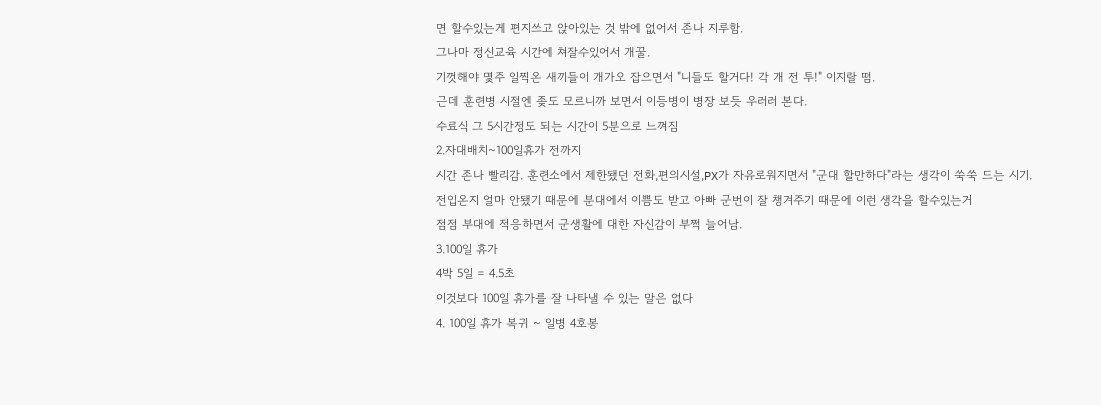면 할수있는게 편지쓰고 앉아있는 것 밖에 없어서 존나 지루함.
그나마 정신교육 시간에 쳐잘수있어서 개꿀.
기껏해야 몇주 일찍온 새끼들이 개가오 잡으면서 "니들도 할거다! 각 개 전 투!" 이지랄 떰.
근데 훈련병 시절엔 좆도 모르니까 보면서 이등병이 병장 보듯 우러러 본다.
수료식 그 5시간정도 되는 시간이 5분으로 느껴짐
2.자대배치~100일휴가 전까지
시간 존나 빨리감. 훈련소에서 제한됐던 전화,편의시설,PX가 자유로워지면서 "군대 할만하다"라는 생각이 쑥쑥 드는 시기.
전입온지 얼마 안됐기 때문에 분대에서 이쁨도 받고 아빠 군번이 잘 챙겨주기 때문에 이런 생각을 할수있는거
점점 부대에 적응하면서 군생활에 대한 자신감이 부쩍 늘어남.
3.100일 휴가
4박 5일 = 4.5초
이것보다 100일 휴가를 잘 나타낼 수 있는 말은 없다
4. 100일 휴가 복귀 ~ 일병 4호봉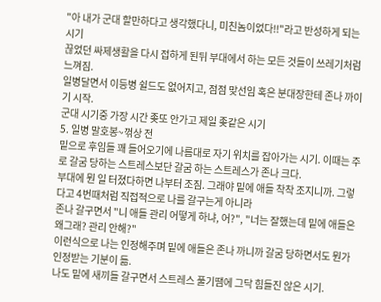"아 내가 군대 할만하다고 생각했다니, 미친놈이었다!!"라고 반성하게 되는 시기
끊었던 싸제생활을 다시 접하게 된뒤 부대에서 하는 모든 것들이 쓰레기처럼 느껴짐.
일병달면서 이등병 쉴드도 없어지고, 점점 맞선임 혹은 분대장한테 존나 까이기 시작.
군대 시기중 가장 시간 좆또 안가고 제일 좆같은 시기
5. 일병 말호봉~꺾상 전
밑으로 후임들 꽤 들어오기에 나름대로 자기 위치를 잡아가는 시기. 이때는 주로 갈굼 당하는 스트레스보단 갈굼 하는 스트레스가 존나 크다.
부대에 뭔 일 터졌다하면 나부터 조짐. 그래야 밑에 애들 착착 조지니까. 그렇다고 4번때처럼 직접적으로 나를 갈구는게 아니라
존나 갈구면서 "니 애들 관리 어떻게 하냐, 어?", "너는 잘했는데 밑에 애들은 왜그래? 관리 안해?"
이런식으로 나는 인정해주며 밑에 애들은 존나 까니까 갈굼 당하면서도 뭔가 인정받는 기분이 듦.
나도 밑에 새끼들 갈구면서 스트레스 풀기땜에 그닥 힘들진 않은 시기.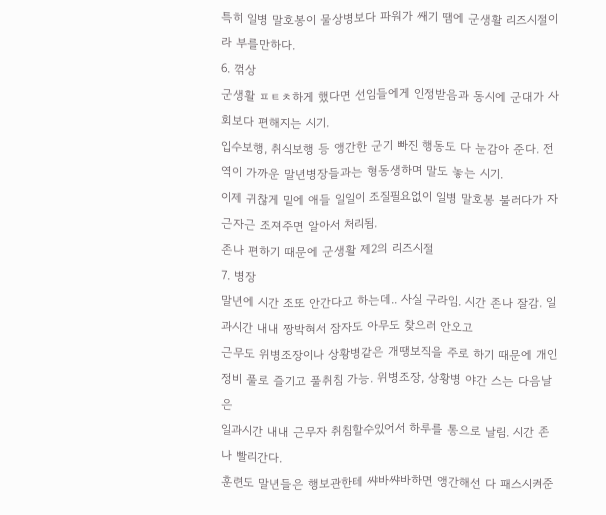특히 일병 말호봉이 물상병보다 파워가 쌔기 땜에 군생활 리즈시절이라 부를만하다.
6. 꺾상
군생활 ㅍㅌㅊ하게 했다면 선임들에게 인정받음과 동시에 군대가 사회보다 편해지는 시기.
입수보행, 취식보행 등 앵간한 군기 빠진 행동도 다 눈감아 준다. 전역이 가까운 말년병장들과는 형동생하며 말도 놓는 시기.
이제 귀찮게 밑에 애들 일일이 조질필요없이 일병 말호봉 불러다가 자근자근 조져주면 알아서 처리됨.
존나 편하기 때문에 군생활 제2의 리즈시절
7. 병장
말년에 시간 조또 안간다고 하는데.. 사실 구라임. 시간 존나 잘감. 일과시간 내내 짱박혀서 잠자도 아무도 찾으러 안오고
근무도 위병조장이나 상황병같은 개땡보직을 주로 하기 때문에 개인정비 풀로 즐기고 풀취침 가능. 위병조장, 상황병 야간 스는 다음날은
일과시간 내내 근무자 취침할수있어서 하루를 통으로 날림. 시간 존나 빨리간다.
훈련도 말년들은 행보관한테 쌰바쌰바하면 앵간해선 다 패스시켜준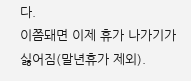다.
이쯤돼면 이제 휴가 나가기가 싫어짐(말년휴가 제외).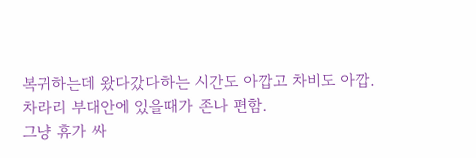복귀하는데 왔다갔다하는 시간도 아깝고 차비도 아깝. 차라리 부대안에 있을때가 존나 편함.
그냥 휴가 싸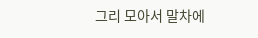그리 모아서 말차에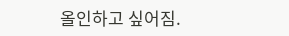올인하고 싶어짐.